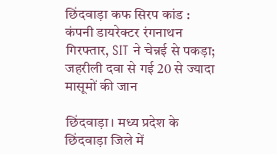छिंदवाड़ा कफ सिरप कांड : कंपनी डायरेक्टर रंगनाथन गिरफ्तार, SIT ने चेन्नई से पकड़ा; जहरीली दवा से गई 20 से ज्यादा मासूमों की जान

छिंदवाड़ा। मध्य प्रदेश के छिंदवाड़ा जिले में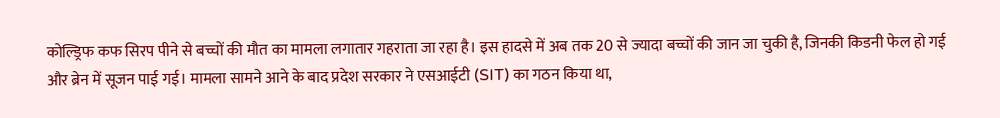कोल्ड्रिफ कफ सिरप पीने से बच्चों की मौत का मामला लगातार गहराता जा रहा है। इस हादसे में अब तक 20 से ज्यादा बच्चों की जान जा चुकी है, जिनकी किडनी फेल हो गई और ब्रेन में सूजन पाई गई। मामला सामने आने के बाद प्रदेश सरकार ने एसआईटी (SIT) का गठन किया था,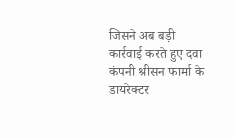जिसने अब बड़ी कार्रवाई करते हुए दवा कंपनी श्रीसन फार्मा के डायरेक्टर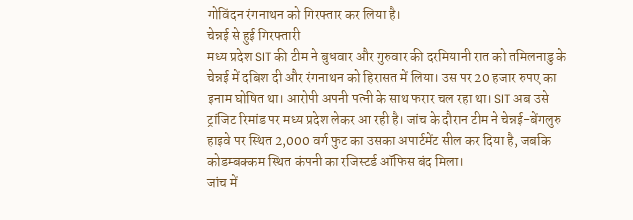गोविंदन रंगनाथन को गिरफ्तार कर लिया है।
चेन्नई से हुई गिरफ्तारी
मध्य प्रदेश SIT की टीम ने बुधवार और गुरुवार की दरमियानी रात को तमिलनाडु के चेन्नई में दबिश दी और रंगनाथन को हिरासत में लिया। उस पर 20 हजार रुपए का इनाम घोषित था। आरोपी अपनी पत्नी के साथ फरार चल रहा था। SIT अब उसे ट्रांजिट रिमांड पर मध्य प्रदेश लेकर आ रही है। जांच के दौरान टीम ने चेन्नई-बेंगलुरु हाइवे पर स्थित 2,000 वर्ग फुट का उसका अपार्टमेंट सील कर दिया है, जबकि कोडम्बक्कम स्थित कंपनी का रजिस्टर्ड ऑफिस बंद मिला।
जांच में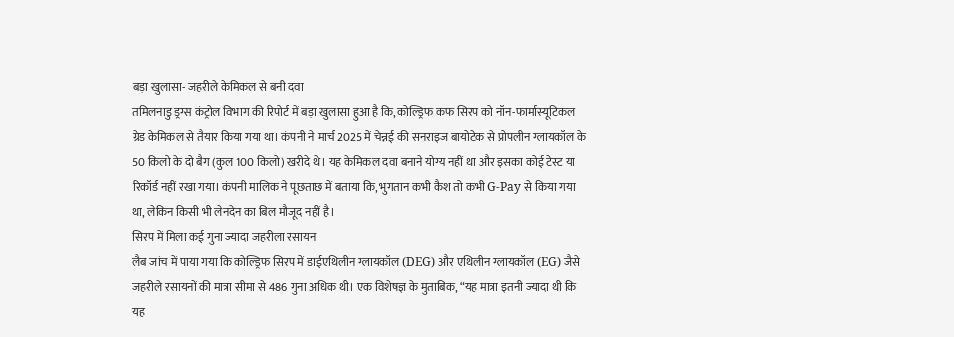बड़ा खुलासा- जहरीले केमिकल से बनी दवा
तमिलनाडु ड्रग्स कंट्रोल विभाग की रिपोर्ट में बड़ा खुलासा हुआ है कि, कोल्ड्रिफ कफ सिरप को नॉन-फार्मास्यूटिकल ग्रेड केमिकल से तैयार किया गया था। कंपनी ने मार्च 2025 में चेन्नई की सनराइज बायोटेक से प्रोपलीन ग्लायकॉल के 50 किलो के दो बैग (कुल 100 किलो) खरीदे थे। यह केमिकल दवा बनाने योग्य नहीं था और इसका कोई टेस्ट या रिकॉर्ड नहीं रखा गया। कंपनी मालिक ने पूछताछ में बताया कि, भुगतान कभी कैश तो कभी G-Pay से किया गया था, लेकिन किसी भी लेनदेन का बिल मौजूद नहीं है।
सिरप में मिला कई गुना ज्यादा जहरीला रसायन
लैब जांच में पाया गया कि कोल्ड्रिफ सिरप में डाईएथिलीन ग्लायकॉल (DEG) और एथिलीन ग्लायकॉल (EG) जैसे जहरीले रसायनों की मात्रा सीमा से 486 गुना अधिक थी। एक विशेषज्ञ के मुताबिक, “यह मात्रा इतनी ज्यादा थी कि यह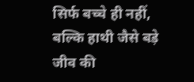सिर्फ बच्चे ही नहीं, बल्कि हाथी जैसे बड़े जीव की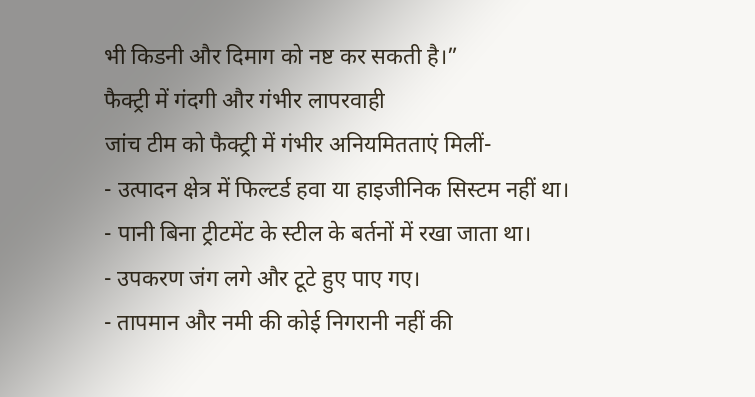भी किडनी और दिमाग को नष्ट कर सकती है।”
फैक्ट्री में गंदगी और गंभीर लापरवाही
जांच टीम को फैक्ट्री में गंभीर अनियमितताएं मिलीं-
- उत्पादन क्षेत्र में फिल्टर्ड हवा या हाइजीनिक सिस्टम नहीं था।
- पानी बिना ट्रीटमेंट के स्टील के बर्तनों में रखा जाता था।
- उपकरण जंग लगे और टूटे हुए पाए गए।
- तापमान और नमी की कोई निगरानी नहीं की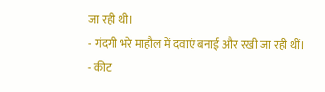जा रही थी।
- गंदगी भरे माहौल में दवाएं बनाई और रखी जा रही थीं।
- कीट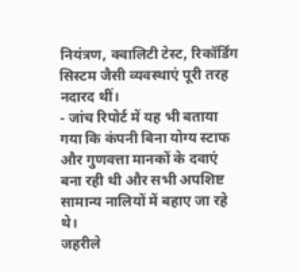नियंत्रण, क्वालिटी टेस्ट, रिकॉर्डिंग सिस्टम जैसी व्यवस्थाएं पूरी तरह नदारद थीं।
- जांच रिपोर्ट में यह भी बताया गया कि कंपनी बिना योग्य स्टाफ और गुणवत्ता मानकों के दवाएं बना रही थी और सभी अपशिष्ट सामान्य नालियों में बहाए जा रहे थे।
जहरीले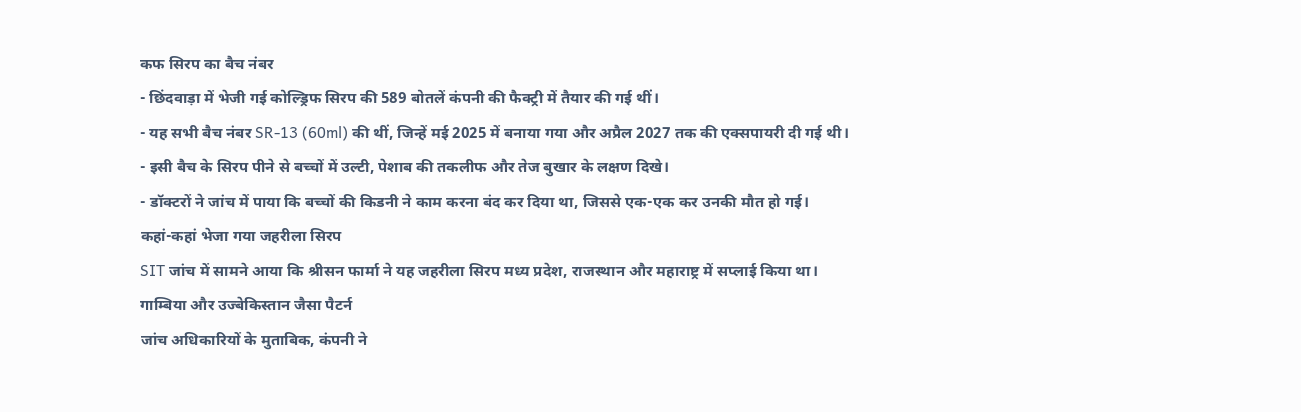कफ सिरप का बैच नंबर
- छिंदवाड़ा में भेजी गई कोल्ड्रिफ सिरप की 589 बोतलें कंपनी की फैक्ट्री में तैयार की गई थीं।
- यह सभी बैच नंबर SR-13 (60ml) की थीं, जिन्हें मई 2025 में बनाया गया और अप्रैल 2027 तक की एक्सपायरी दी गई थी।
- इसी बैच के सिरप पीने से बच्चों में उल्टी, पेशाब की तकलीफ और तेज बुखार के लक्षण दिखे।
- डॉक्टरों ने जांच में पाया कि बच्चों की किडनी ने काम करना बंद कर दिया था, जिससे एक-एक कर उनकी मौत हो गई।
कहां-कहां भेजा गया जहरीला सिरप
SIT जांच में सामने आया कि श्रीसन फार्मा ने यह जहरीला सिरप मध्य प्रदेश, राजस्थान और महाराष्ट्र में सप्लाई किया था।
गाम्बिया और उज्बेकिस्तान जैसा पैटर्न
जांच अधिकारियों के मुताबिक, कंपनी ने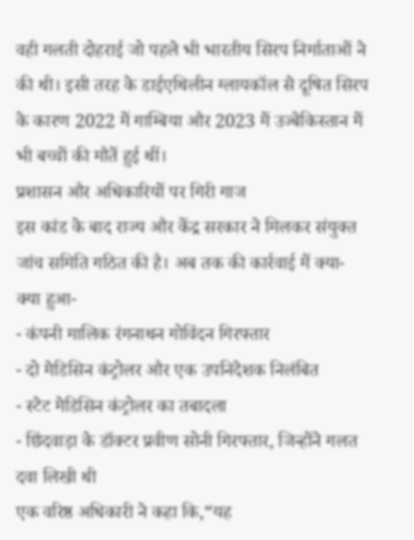वही गलती दोहराई जो पहले भी भारतीय सिरप निर्माताओं ने की थी। इसी तरह के डाईएथिलीन ग्लायकॉल से दूषित सिरप के कारण 2022 में गाम्बिया और 2023 में उज्बेकिस्तान में भी बच्चों की मौतें हुई थीं।
प्रशासन और अधिकारियों पर गिरी गाज
इस कांड के बाद राज्य और केंद्र सरकार ने मिलकर संयुक्त जांच समिति गठित की है। अब तक की कार्रवाई में क्या-क्या हुआ-
- कंपनी मालिक रंगनाथन गोविंदन गिरफ्तार
- दो मेडिसिन कंट्रोलर और एक उपनिदेशक निलंबित
- स्टेट मेडिसिन कंट्रोलर का तबादला
- छिंदवाड़ा के डॉक्टर प्रवीण सोनी गिरफ्तार, जिन्होंने गलत दवा लिखी थी
एक वरिष्ठ अधिकारी ने कहा कि,“यह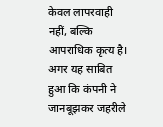केवल लापरवाही नहीं, बल्कि आपराधिक कृत्य है। अगर यह साबित हुआ कि कंपनी ने जानबूझकर जहरीले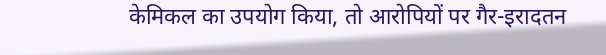केमिकल का उपयोग किया, तो आरोपियों पर गैर-इरादतन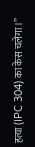हत्या (IPC 304) का केस चलेगा।”